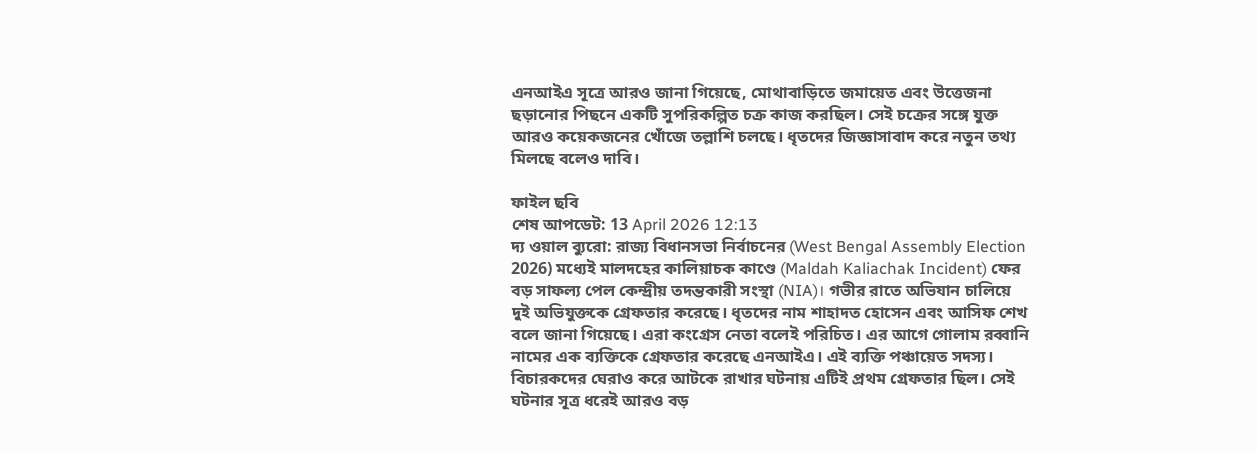এনআইএ সূত্রে আরও জানা গিয়েছে, মোথাবাড়িতে জমায়েত এবং উত্তেজনা ছড়ানোর পিছনে একটি সুপরিকল্পিত চক্র কাজ করছিল। সেই চক্রের সঙ্গে যুক্ত আরও কয়েকজনের খোঁজে তল্লাশি চলছে। ধৃতদের জিজ্ঞাসাবাদ করে নতুন তথ্য মিলছে বলেও দাবি।

ফাইল ছবি
শেষ আপডেট: 13 April 2026 12:13
দ্য ওয়াল ব্যুরো: রাজ্য বিধানসভা নির্বাচনের (West Bengal Assembly Election 2026) মধ্যেই মালদহের কালিয়াচক কাণ্ডে (Maldah Kaliachak Incident) ফের বড় সাফল্য পেল কেন্দ্রীয় তদন্তকারী সংস্থা (NIA)। গভীর রাতে অভিযান চালিয়ে দুই অভিযুক্তকে গ্রেফতার করেছে। ধৃতদের নাম শাহাদত হোসেন এবং আসিফ শেখ বলে জানা গিয়েছে। এরা কংগ্রেস নেতা বলেই পরিচিত। এর আগে গোলাম রব্বানি নামের এক ব্যক্তিকে গ্রেফতার করেছে এনআইএ। এই ব্যক্তি পঞ্চায়েত সদস্য। বিচারকদের ঘেরাও করে আটকে রাখার ঘটনায় এটিই প্রথম গ্রেফতার ছিল। সেই ঘটনার সূত্র ধরেই আরও বড়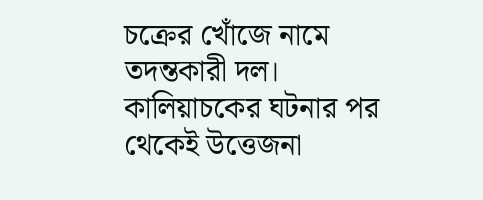চক্রের খোঁজে নামে তদন্তকারী দল।
কালিয়াচকের ঘটনার পর থেকেই উত্তেজনা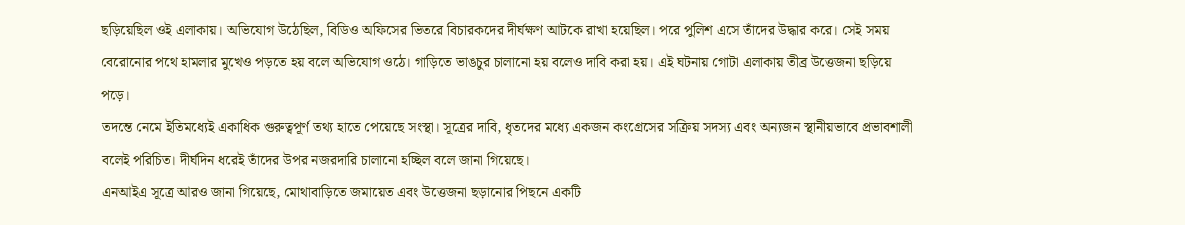ছড়িয়েছিল ওই এলাকায়। অভিযোগ উঠেছিল, বিডিও অফিসের ভিতরে বিচারকদের দীর্ঘক্ষণ আটকে রাখা হয়েছিল। পরে পুলিশ এসে তাঁদের উদ্ধার করে। সেই সময় বেরোনোর পথে হামলার মুখেও পড়তে হয় বলে অভিযোগ ওঠে। গাড়িতে ভাঙচুর চালানো হয় বলেও দাবি করা হয়। এই ঘটনায় গোটা এলাকায় তীব্র উত্তেজনা ছড়িয়ে পড়ে।
তদন্তে নেমে ইতিমধ্যেই একাধিক গুরুত্বপূর্ণ তথ্য হাতে পেয়েছে সংস্থা। সূত্রের দাবি, ধৃতদের মধ্যে একজন কংগ্রেসের সক্রিয় সদস্য এবং অন্যজন স্থানীয়ভাবে প্রভাবশালী বলেই পরিচিত। দীর্ঘদিন ধরেই তাঁদের উপর নজরদারি চালানো হচ্ছিল বলে জানা গিয়েছে।
এনআইএ সূত্রে আরও জানা গিয়েছে, মোথাবাড়িতে জমায়েত এবং উত্তেজনা ছড়ানোর পিছনে একটি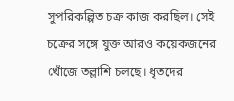সুপরিকল্পিত চক্র কাজ করছিল। সেই চক্রের সঙ্গে যুক্ত আরও কয়েকজনের খোঁজে তল্লাশি চলছে। ধৃতদের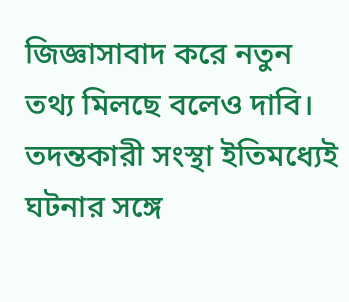জিজ্ঞাসাবাদ করে নতুন তথ্য মিলছে বলেও দাবি। তদন্তকারী সংস্থা ইতিমধ্যেই ঘটনার সঙ্গে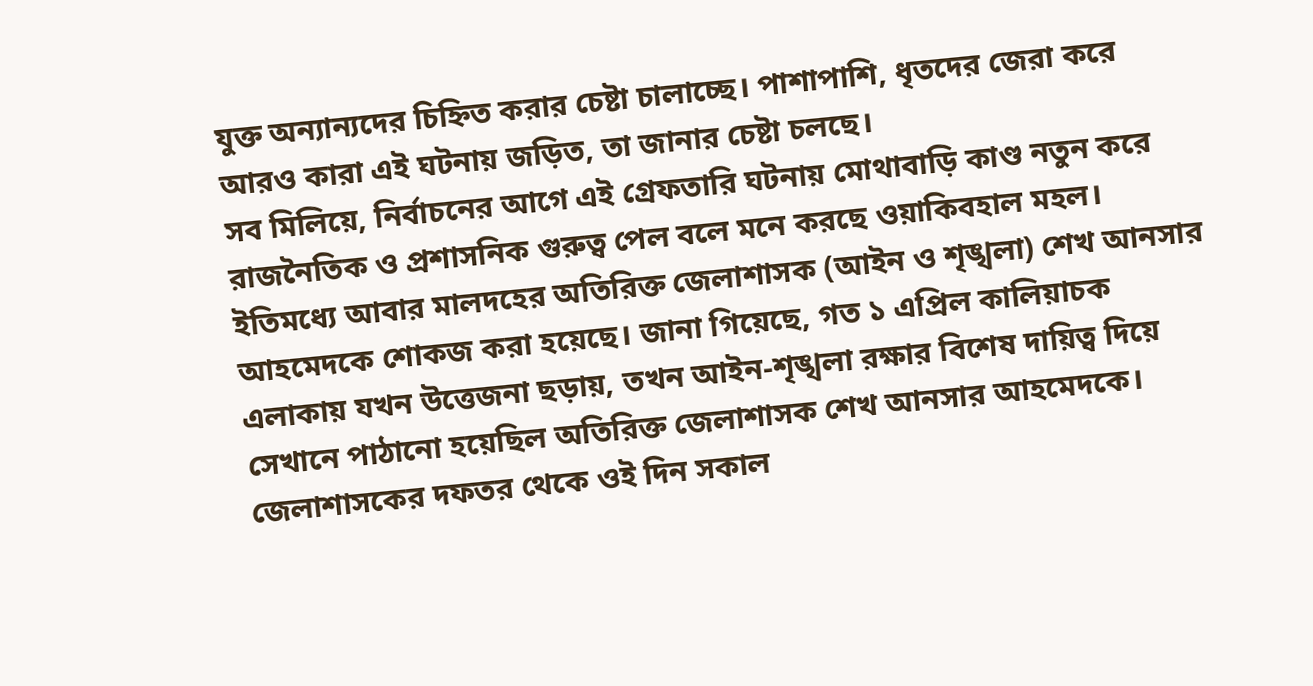যুক্ত অন্যান্যদের চিহ্নিত করার চেষ্টা চালাচ্ছে। পাশাপাশি, ধৃতদের জেরা করে আরও কারা এই ঘটনায় জড়িত, তা জানার চেষ্টা চলছে।
সব মিলিয়ে, নির্বাচনের আগে এই গ্রেফতারি ঘটনায় মোথাবাড়ি কাণ্ড নতুন করে রাজনৈতিক ও প্রশাসনিক গুরুত্ব পেল বলে মনে করছে ওয়াকিবহাল মহল।
ইতিমধ্যে আবার মালদহের অতিরিক্ত জেলাশাসক (আইন ও শৃঙ্খলা) শেখ আনসার আহমেদকে শোকজ করা হয়েছে। জানা গিয়েছে, গত ১ এপ্রিল কালিয়াচক এলাকায় যখন উত্তেজনা ছড়ায়, তখন আইন-শৃঙ্খলা রক্ষার বিশেষ দায়িত্ব দিয়ে সেখানে পাঠানো হয়েছিল অতিরিক্ত জেলাশাসক শেখ আনসার আহমেদকে। জেলাশাসকের দফতর থেকে ওই দিন সকাল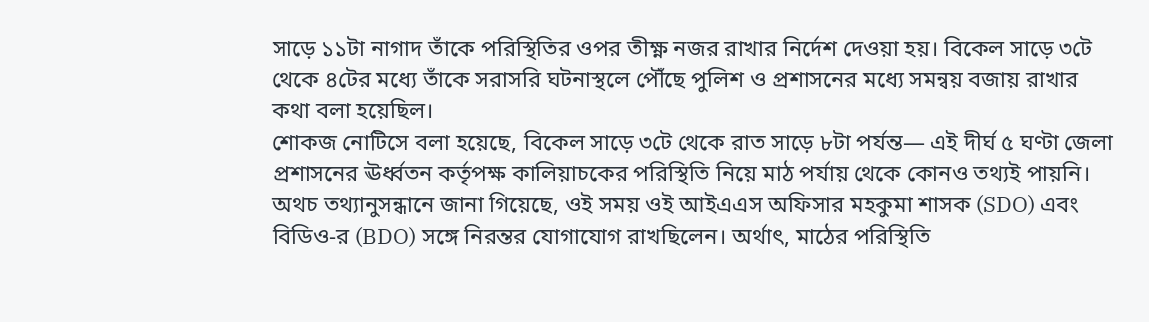সাড়ে ১১টা নাগাদ তাঁকে পরিস্থিতির ওপর তীক্ষ্ণ নজর রাখার নির্দেশ দেওয়া হয়। বিকেল সাড়ে ৩টে থেকে ৪টের মধ্যে তাঁকে সরাসরি ঘটনাস্থলে পৌঁছে পুলিশ ও প্রশাসনের মধ্যে সমন্বয় বজায় রাখার কথা বলা হয়েছিল।
শোকজ নোটিসে বলা হয়েছে, বিকেল সাড়ে ৩টে থেকে রাত সাড়ে ৮টা পর্যন্ত— এই দীর্ঘ ৫ ঘণ্টা জেলা প্রশাসনের ঊর্ধ্বতন কর্তৃপক্ষ কালিয়াচকের পরিস্থিতি নিয়ে মাঠ পর্যায় থেকে কোনও তথ্যই পায়নি। অথচ তথ্যানুসন্ধানে জানা গিয়েছে, ওই সময় ওই আইএএস অফিসার মহকুমা শাসক (SDO) এবং বিডিও-র (BDO) সঙ্গে নিরন্তর যোগাযোগ রাখছিলেন। অর্থাৎ, মাঠের পরিস্থিতি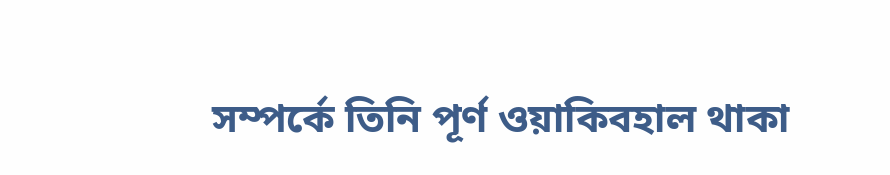সম্পর্কে তিনি পূর্ণ ওয়াকিবহাল থাকা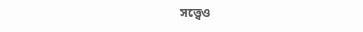সত্ত্বেও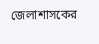জেলাশাসকের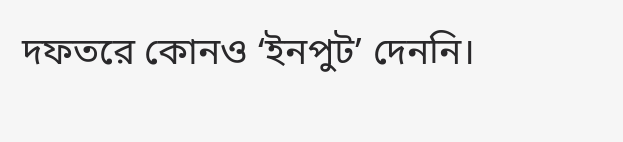দফতরে কোনও ‘ইনপুট’ দেননি।